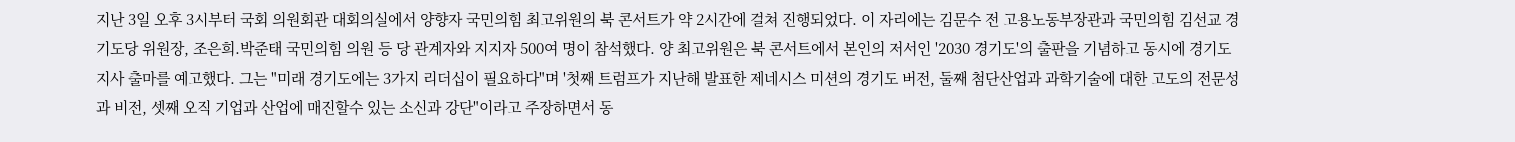지난 3일 오후 3시부터 국회 의원회관 대회의실에서 양향자 국민의힘 최고위원의 북 콘서트가 약 2시간에 걸쳐 진행되었다. 이 자리에는 김문수 전 고용노동부장관과 국민의힘 김선교 경기도당 위원장, 조은희.박준태 국민의힘 의원 등 당 관계자와 지지자 500여 명이 참석했다. 양 최고위원은 북 콘서트에서 본인의 저서인 '2030 경기도'의 출판을 기념하고 동시에 경기도지사 출마를 예고했다. 그는 "미래 경기도에는 3가지 리더십이 필요하다"며 '첫째 트럼프가 지난해 발표한 제네시스 미션의 경기도 버전, 둘째 첨단산업과 과학기술에 대한 고도의 전문성과 비전, 셋째 오직 기업과 산업에 매진할수 있는 소신과 강단"이라고 주장하면서 동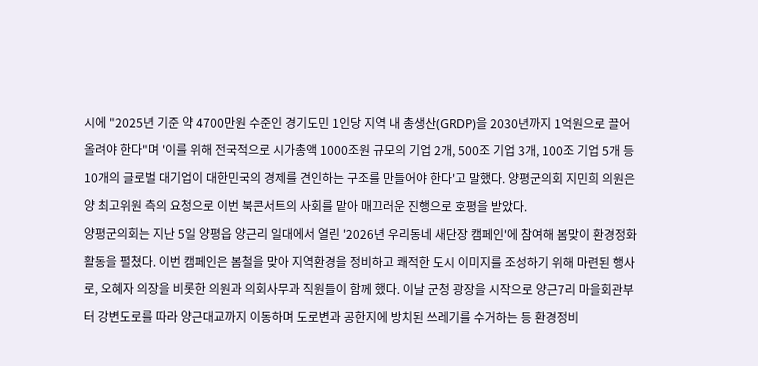시에 "2025년 기준 약 4700만원 수준인 경기도민 1인당 지역 내 총생산(GRDP)을 2030년까지 1억원으로 끌어 올려야 한다"며 '이를 위해 전국적으로 시가총액 1000조원 규모의 기업 2개, 500조 기업 3개, 100조 기업 5개 등 10개의 글로벌 대기업이 대한민국의 경제를 견인하는 구조를 만들어야 한다'고 말했다. 양평군의회 지민희 의원은 양 최고위원 측의 요청으로 이번 북콘서트의 사회를 맡아 매끄러운 진행으로 호평을 받았다.
양평군의회는 지난 5일 양평읍 양근리 일대에서 열린 '2026년 우리동네 새단장 캠페인'에 참여해 봄맞이 환경정화 활동을 펼쳤다. 이번 캠페인은 봄철을 맞아 지역환경을 정비하고 쾌적한 도시 이미지를 조성하기 위해 마련된 행사로, 오혜자 의장을 비롯한 의원과 의회사무과 직원들이 함께 했다. 이날 군청 광장을 시작으로 양근7리 마을회관부터 강변도로를 따라 양근대교까지 이동하며 도로변과 공한지에 방치된 쓰레기를 수거하는 등 환경정비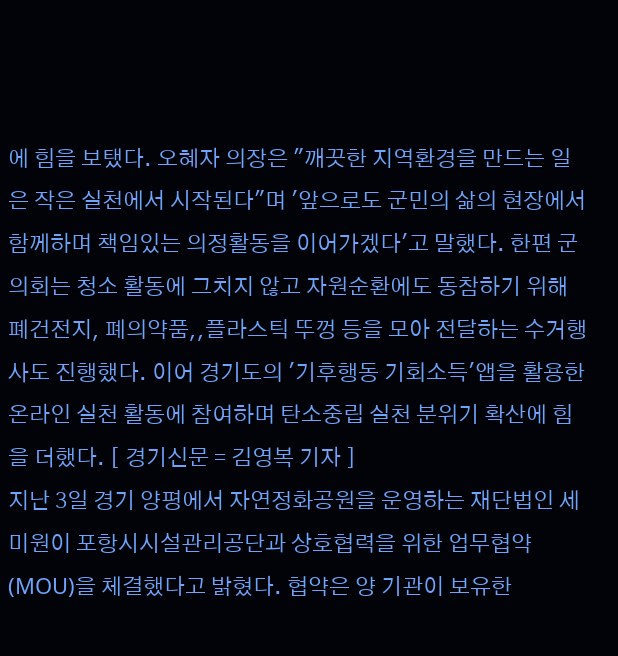에 힘을 보탰다. 오혜자 의장은 "깨끗한 지역환경을 만드는 일은 작은 실천에서 시작된다"며 '앞으로도 군민의 삶의 현장에서 함께하며 책임있는 의정활동을 이어가겠다'고 말했다. 한편 군의회는 청소 활동에 그치지 않고 자원순환에도 동참하기 위해 폐건전지, 폐의약품,,플라스틱 뚜껑 등을 모아 전달하는 수거행사도 진행했다. 이어 경기도의 '기후행동 기회소득'앱을 활용한 온라인 실천 활동에 참여하며 탄소중립 실천 분위기 확산에 힘을 더했다. [ 경기신문 = 김영복 기자 ]
지난 3일 경기 양평에서 자연정화공원을 운영하는 재단법인 세미원이 포항시시설관리공단과 상호협력을 위한 업무협약(MOU)을 체결했다고 밝혔다. 협약은 양 기관이 보유한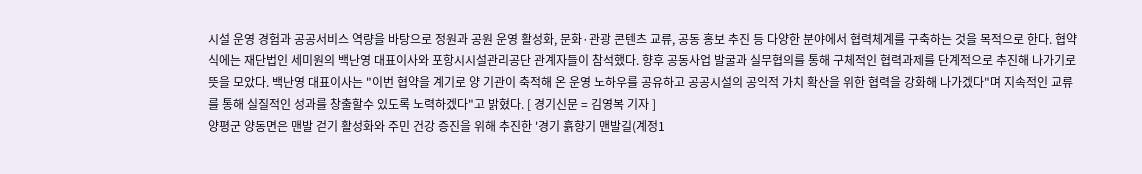시설 운영 경험과 공공서비스 역량을 바탕으로 정원과 공원 운영 활성화, 문화·관광 콘텐츠 교류, 공동 홍보 추진 등 다양한 분야에서 협력체계를 구축하는 것을 목적으로 한다. 협약식에는 재단법인 세미원의 백난영 대표이사와 포항시시설관리공단 관계자들이 참석했다. 향후 공동사업 발굴과 실무협의를 통해 구체적인 협력과제를 단계적으로 추진해 나가기로 뜻을 모았다. 백난영 대표이사는 "이번 협약을 계기로 양 기관이 축적해 온 운영 노하우를 공유하고 공공시설의 공익적 가치 확산을 위한 협력을 강화해 나가겠다"며 지속적인 교류를 통해 실질적인 성과를 창출할수 있도록 노력하겠다"고 밝혔다. [ 경기신문 = 김영복 기자 ]
양평군 양동면은 맨발 걷기 활성화와 주민 건강 증진을 위해 추진한 '경기 흙향기 맨발길(계정1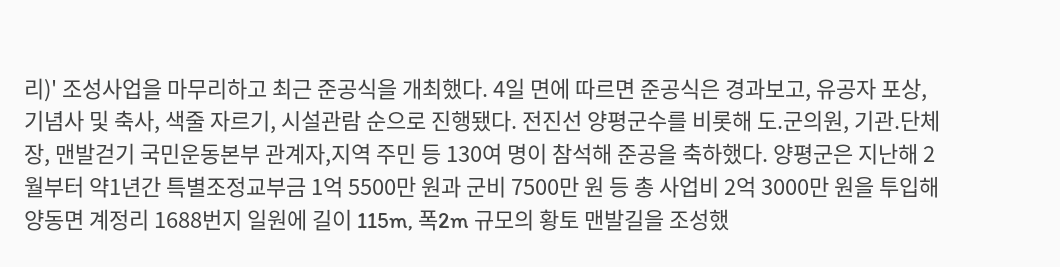리)' 조성사업을 마무리하고 최근 준공식을 개최했다. 4일 면에 따르면 준공식은 경과보고, 유공자 포상, 기념사 및 축사, 색줄 자르기, 시설관람 순으로 진행됐다. 전진선 양평군수를 비롯해 도.군의원, 기관.단체장, 맨발걷기 국민운동본부 관계자,지역 주민 등 130여 명이 참석해 준공을 축하했다. 양평군은 지난해 2월부터 약1년간 특별조정교부금 1억 5500만 원과 군비 7500만 원 등 총 사업비 2억 3000만 원을 투입해 양동면 계정리 1688번지 일원에 길이 115m, 폭2m 규모의 황토 맨발길을 조성했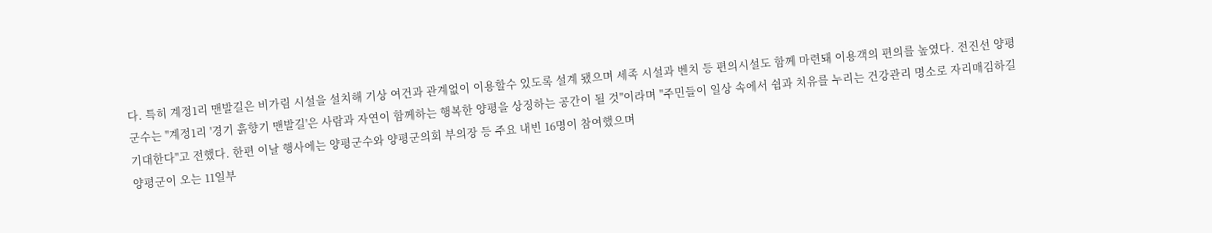다. 특히 계정1리 맨발길은 비가림 시설을 설치해 기상 여건과 관계없이 이용할수 있도록 설계 됐으며 세족 시설과 벤치 등 편의시설도 함께 마련돼 이용객의 편의를 높였다. 전진선 양평군수는 "계정1리 '경기 흙향기 맨발길'은 사람과 자연이 함께하는 행복한 양평을 상징하는 공간이 될 것"이라며 "주민들이 일상 속에서 쉼과 치유를 누리는 건강관리 명소로 자리매김하길 기대한다"고 전했다. 한편 이날 행사에는 양평군수와 양평군의회 부의장 등 주요 내빈 16명이 참여했으며
양평군이 오는 11일부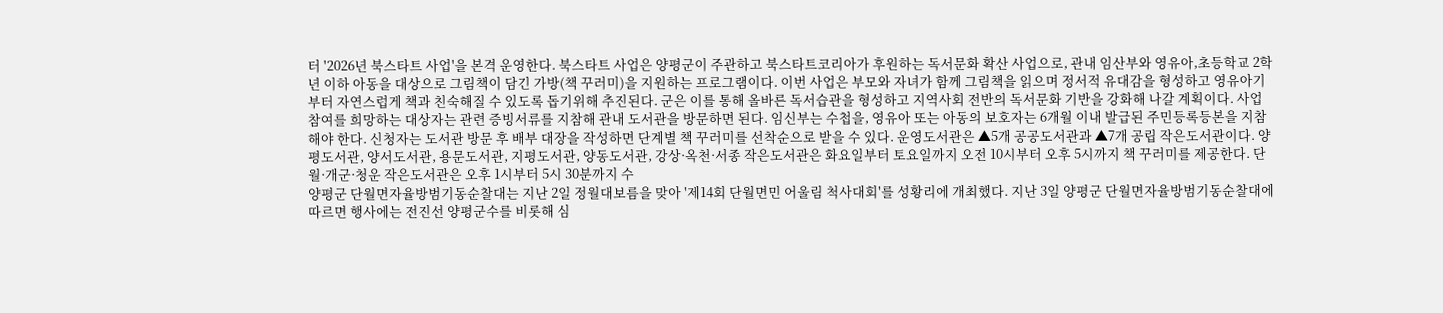터 '2026년 북스타트 사업'을 본격 운영한다. 북스타트 사업은 양평군이 주관하고 북스타트코리아가 후원하는 독서문화 확산 사업으로, 관내 임산부와 영유아,초등학교 2학년 이하 아동을 대상으로 그림책이 담긴 가방(책 꾸러미)을 지원하는 프로그램이다. 이번 사업은 부모와 자녀가 함께 그림책을 읽으며 정서적 유대감을 형성하고 영유아기부터 자연스럽게 책과 친숙해질 수 있도록 돕기위해 추진된다. 군은 이를 통해 올바른 독서습관을 형성하고 지역사회 전반의 독서문화 기반을 강화해 나갈 계획이다. 사업 참여를 희망하는 대상자는 관련 증빙서류를 지참해 관내 도서관을 방문하면 된다. 임신부는 수첩을, 영유아 또는 아동의 보호자는 6개월 이내 발급된 주민등록등본을 지참해야 한다. 신청자는 도서관 방문 후 배부 대장을 작성하면 단계별 책 꾸러미를 선착순으로 받을 수 있다. 운영도서관은 ▲5개 공공도서관과 ▲7개 공립 작은도서관이다. 양평도서관, 양서도서관, 용문도서관, 지평도서관, 양동도서관, 강상·옥천·서종 작은도서관은 화요일부터 토요일까지 오전 10시부터 오후 5시까지 책 꾸러미를 제공한다. 단월·개군·청운 작은도서관은 오후 1시부터 5시 30분까지 수
양평군 단월면자율방범기동순찰대는 지난 2일 정월대보름을 맞아 '제14회 단월면민 어울림 척사대회'를 성황리에 개최했다. 지난 3일 양평군 단월면자율방범기동순찰대에 따르면 행사에는 전진선 양평군수를 비롯해 심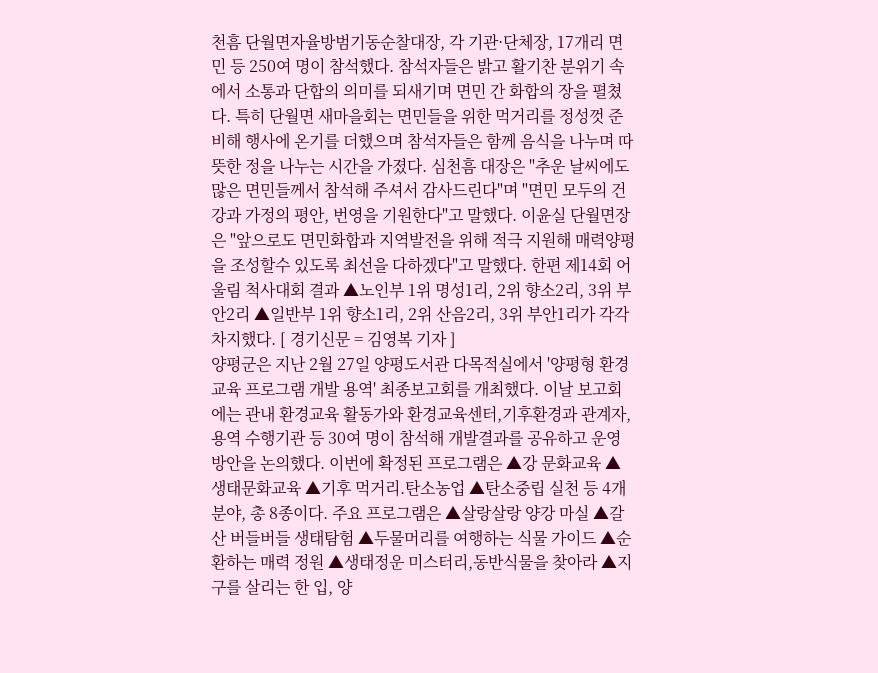천흠 단월면자율방범기동순찰대장, 각 기관·단체장, 17개리 면민 등 250여 명이 참석했다. 참석자들은 밝고 활기찬 분위기 속에서 소통과 단합의 의미를 되새기며 면민 간 화합의 장을 펼쳤다. 특히 단월면 새마을회는 면민들을 위한 먹거리를 정성껏 준비해 행사에 온기를 더했으며 참석자들은 함께 음식을 나누며 따뜻한 정을 나누는 시간을 가졌다. 심천흠 대장은 "추운 날씨에도 많은 면민들께서 참석해 주셔서 감사드린다"며 "면민 모두의 건강과 가정의 평안, 번영을 기원한다"고 말했다. 이윤실 단월면장은 "앞으로도 면민화합과 지역발전을 위해 적극 지원해 매력양평을 조성할수 있도록 최선을 다하겠다"고 말했다. 한편 제14회 어울림 척사대회 결과 ▲노인부 1위 명성1리, 2위 향소2리, 3위 부안2리 ▲일반부 1위 향소1리, 2위 산음2리, 3위 부안1리가 각각 차지했다. [ 경기신문 = 김영복 기자 ]
양평군은 지난 2월 27일 양평도서관 다목적실에서 '양평형 환경교육 프로그램 개발 용역' 최종보고회를 개최했다. 이날 보고회에는 관내 환경교육 활동가와 환경교육센터,기후환경과 관계자, 용역 수행기관 등 30여 명이 참석해 개발결과를 공유하고 운영방안을 논의했다. 이번에 확정된 프로그램은 ▲강 문화교육 ▲생태문화교육 ▲기후 먹거리.탄소농업 ▲탄소중립 실천 등 4개 분야, 총 8종이다. 주요 프로그램은 ▲살랑살랑 양강 마실 ▲갈산 버들버들 생태탐험 ▲두물머리를 여행하는 식물 가이드 ▲순환하는 매력 정원 ▲생태정운 미스터리,동반식물을 찾아라 ▲지구를 살리는 한 입, 양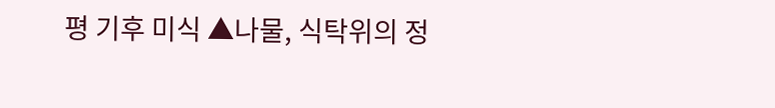평 기후 미식 ▲나물, 식탁위의 정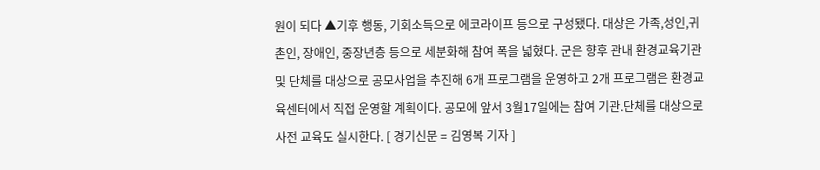원이 되다 ▲기후 행동, 기회소득으로 에코라이프 등으로 구성됐다. 대상은 가족,성인,귀촌인, 장애인, 중장년층 등으로 세분화해 참여 폭을 넓혔다. 군은 향후 관내 환경교육기관및 단체를 대상으로 공모사업을 추진해 6개 프로그램을 운영하고 2개 프로그램은 환경교육센터에서 직접 운영할 계획이다. 공모에 앞서 3월17일에는 참여 기관.단체를 대상으로 사전 교육도 실시한다. [ 경기신문 = 김영복 기자 ]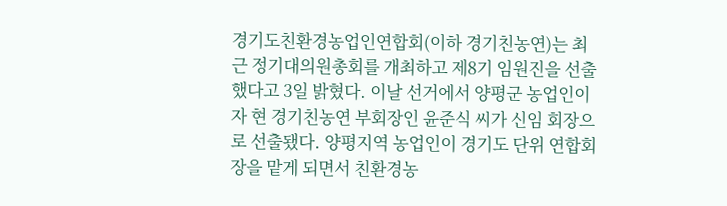경기도친환경농업인연합회(이하 경기친농연)는 최근 정기대의원총회를 개최하고 제8기 임원진을 선출했다고 3일 밝혔다. 이날 선거에서 양평군 농업인이자 현 경기친농연 부회장인 윤준식 씨가 신임 회장으로 선출됐다. 양평지역 농업인이 경기도 단위 연합회장을 맡게 되면서 친환경농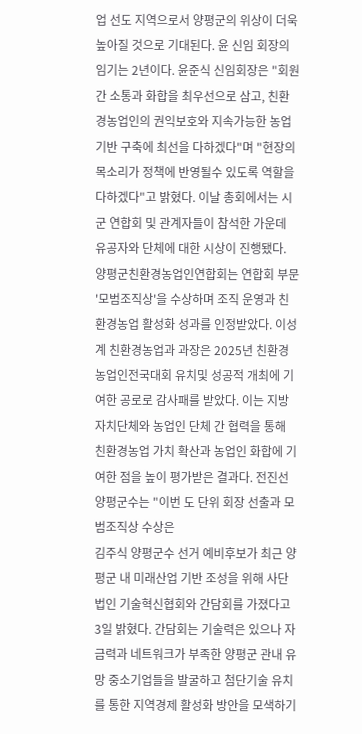업 선도 지역으로서 양평군의 위상이 더욱 높아질 것으로 기대된다. 윤 신임 회장의 임기는 2년이다. 윤준식 신임회장은 "회원간 소통과 화합을 최우선으로 삼고, 친환경농업인의 권익보호와 지속가능한 농업기반 구축에 최선을 다하겠다"며 "현장의 목소리가 정책에 반영될수 있도록 역할을 다하겠다"고 밝혔다. 이날 총회에서는 시군 연합회 및 관계자들이 참석한 가운데 유공자와 단체에 대한 시상이 진행됐다. 양평군친환경농업인연합회는 연합회 부문 '모범조직상'을 수상하며 조직 운영과 친환경농업 활성화 성과를 인정받았다. 이성계 친환경농업과 과장은 2025년 친환경농업인전국대회 유치및 성공적 개최에 기여한 공로로 감사패를 받았다. 이는 지방자치단체와 농업인 단체 간 협력을 통해 친환경농업 가치 확산과 농업인 화합에 기여한 점을 높이 평가받은 결과다. 전진선 양평군수는 "이번 도 단위 회장 선출과 모범조직상 수상은
김주식 양평군수 선거 예비후보가 최근 양평군 내 미래산업 기반 조성을 위해 사단법인 기술혁신협회와 간담회를 가졌다고 3일 밝혔다. 간담회는 기술력은 있으나 자금력과 네트워크가 부족한 양평군 관내 유망 중소기업들을 발굴하고 첨단기술 유치를 통한 지역경제 활성화 방안을 모색하기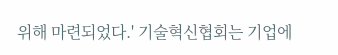위해 마련되었다.' 기술혁신협회는 기업에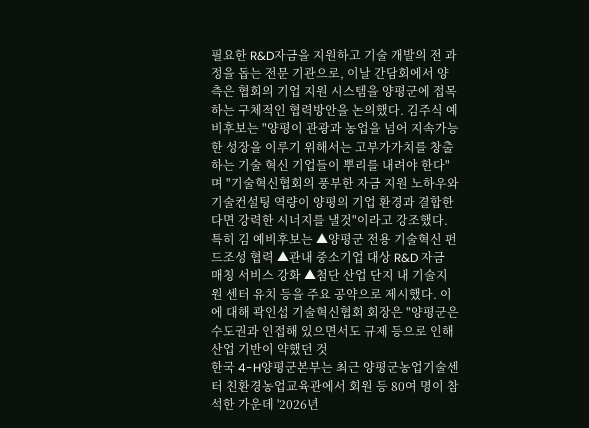필요한 R&D자금을 지원하고 기술 개발의 전 과정을 돕는 전문 기관으로, 이날 간담회에서 양측은 협회의 기업 지원 시스템을 양평군에 접목하는 구체적인 협력방안을 논의했다. 김주식 예비후보는 "양평이 관광과 농업을 넘어 지속가능한 성장을 이루기 위해서는 고부가가치를 창출하는 기술 혁신 기업들이 뿌리를 내려야 한다"며 "기술혁신협회의 풍부한 자금 지원 노하우와 기술컨설팅 역량이 양평의 기업 환경과 결합한다면 강력한 시너지를 낼것"이라고 강조했다. 특히 김 예비후보는 ▲양평군 전용 기술혁신 펀드조성 협력 ▲관내 중소기업 대상 R&D 자금 매칭 서비스 강화 ▲첨단 산업 단지 내 기술지원 센터 유치 등을 주요 공약으로 제시했다. 이에 대해 곽인섭 기술혁신협회 회장은 "양평군은 수도권과 인접해 있으면서도 규제 등으로 인해 산업 기반이 약했던 것
한국 4-H양평군본부는 최근 양평군농업기술센터 친환경농업교육관에서 회원 등 80여 명이 참석한 가운데 '2026년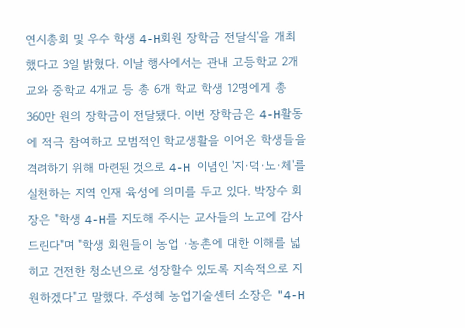연시총회 및 우수 학생 4-H회원 장학금 전달식'을 개최했다고 3일 밝혔다. 이날 행사에서는 관내 고등학교 2개교와 중학교 4개교 등 총 6개 학교 학생 12명에게 총 360만 원의 장학금이 전달됐다. 이번 장학금은 4-H활동에 적극 참여하고 모범적인 학교생활을 이어온 학생들을 격려하기 위해 마련된 것으로 4-H 이념인 '지·덕·노·체'를 실천하는 지역 인재 육성에 의미를 두고 있다. 박장수 회장은 "학생 4-H를 지도해 주시는 교사들의 노고에 감사드린다"며 "학생 회원들이 농업 ·농촌에 대한 이해를 넓히고 건전한 청소년으로 성장할수 있도록 지속적으로 지원하겠다"고 말했다. 주성혜 농업기술센터 소장은 "4-H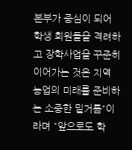본부가 중심이 되어 학생 회원들을 격려하고 장학사업을 꾸준히 이어가는 것은 지역 농업의 미래를 준비하는 소중한 밑거름"이라며 "앞으로도 학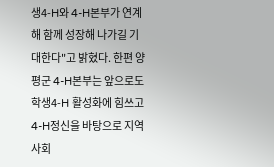생4-H와 4-H본부가 연계해 함께 성장해 나가길 기대한다"고 밝혔다. 한편 양평군 4-H본부는 앞으로도 학생4-H 활성화에 힘쓰고 4-H정신을 바탕으로 지역사회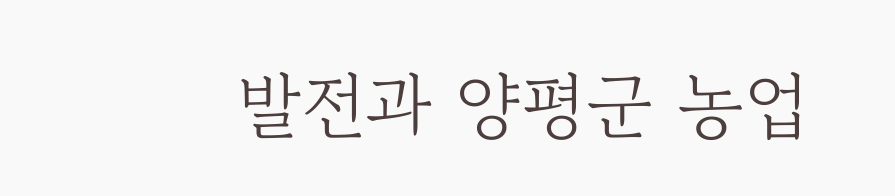발전과 양평군 농업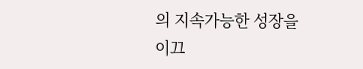의 지속가능한 성장을 이끄